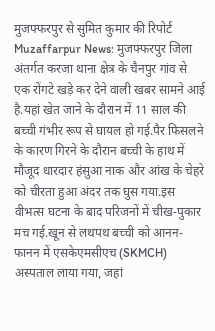मुजफ्फरपुर से सुमित कुमार की रिपोर्ट
Muzaffarpur News: मुजफ्फरपुर जिला अंतर्गत करजा थाना क्षेत्र के चैनपुर गांव से एक रोंगटे खड़े कर देने वाली खबर सामने आई है.यहां खेत जाने के दौरान में 11 साल की बच्ची गंभीर रूप से घायल हो गई.पैर फिसलने के कारण गिरने के दौरान बच्ची के हाथ में मौजूद धारदार हंसुआ नाक और आंख के चेहरे को चीरता हुआ अंदर तक घुस गया.इस वीभत्स घटना के बाद परिजनों में चीख-पुकार मच गई.खून से लथपथ बच्ची को आनन-फानन में एसकेएमसीएच (SKMCH) अस्पताल लाया गया, जहां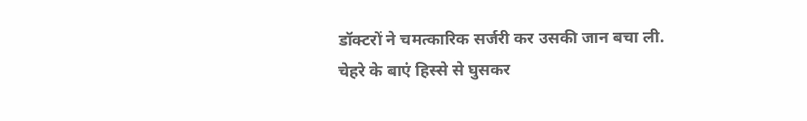डॉक्टरों ने चमत्कारिक सर्जरी कर उसकी जान बचा ली.
चेहरे के बाएं हिस्से से घुसकर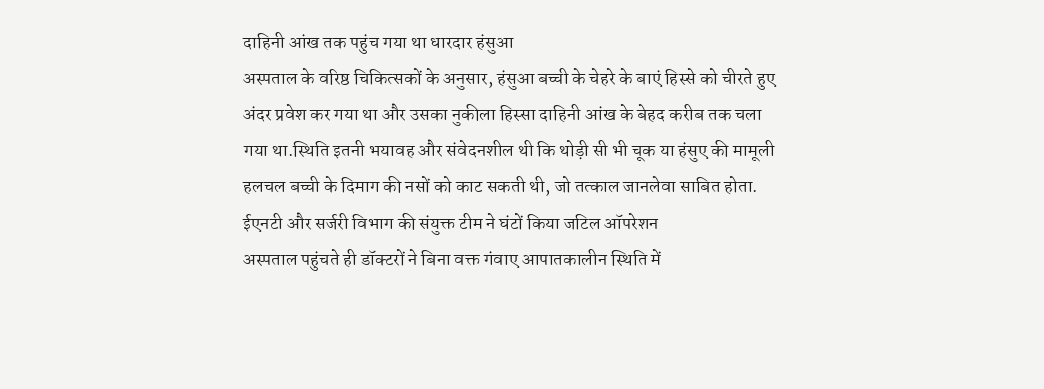दाहिनी आंख तक पहुंच गया था धारदार हंसुआ
अस्पताल के वरिष्ठ चिकित्सकों के अनुसार, हंसुआ बच्ची के चेहरे के बाएं हिस्से को चीरते हुए अंदर प्रवेश कर गया था और उसका नुकीला हिस्सा दाहिनी आंख के बेहद करीब तक चला गया था.स्थिति इतनी भयावह और संवेदनशील थी कि थोड़ी सी भी चूक या हंसुए की मामूली हलचल बच्ची के दिमाग की नसों को काट सकती थी, जो तत्काल जानलेवा साबित होता.
ईएनटी और सर्जरी विभाग की संयुक्त टीम ने घंटों किया जटिल ऑपरेशन
अस्पताल पहुंचते ही डॉक्टरों ने बिना वक्त गंवाए आपातकालीन स्थिति में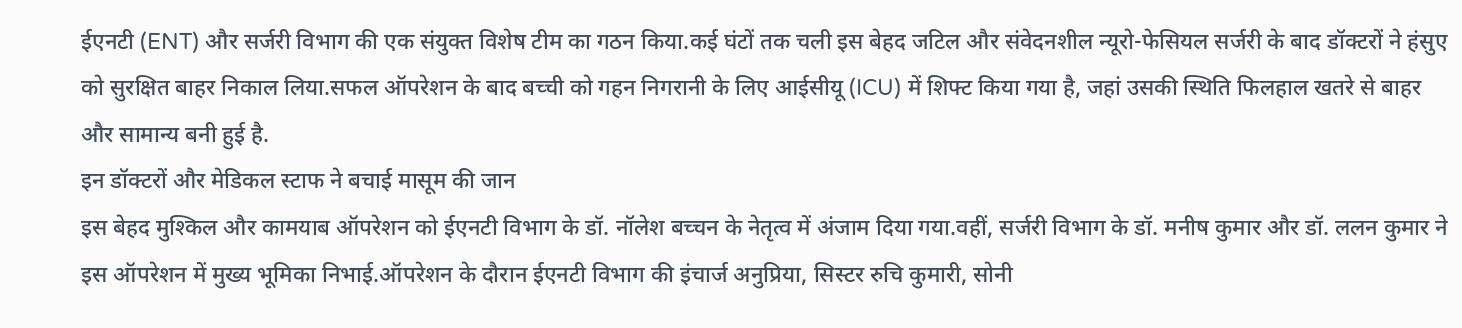ईएनटी (ENT) और सर्जरी विभाग की एक संयुक्त विशेष टीम का गठन किया.कई घंटों तक चली इस बेहद जटिल और संवेदनशील न्यूरो-फेसियल सर्जरी के बाद डॉक्टरों ने हंसुए को सुरक्षित बाहर निकाल लिया.सफल ऑपरेशन के बाद बच्ची को गहन निगरानी के लिए आईसीयू (ICU) में शिफ्ट किया गया है, जहां उसकी स्थिति फिलहाल खतरे से बाहर और सामान्य बनी हुई है.
इन डॉक्टरों और मेडिकल स्टाफ ने बचाई मासूम की जान
इस बेहद मुश्किल और कामयाब ऑपरेशन को ईएनटी विभाग के डॉ. नॉलेश बच्चन के नेतृत्व में अंजाम दिया गया.वहीं, सर्जरी विभाग के डॉ. मनीष कुमार और डॉ. ललन कुमार ने इस ऑपरेशन में मुख्य भूमिका निभाई.ऑपरेशन के दौरान ईएनटी विभाग की इंचार्ज अनुप्रिया, सिस्टर रुचि कुमारी, सोनी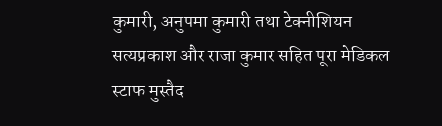कुमारी, अनुपमा कुमारी तथा टेक्नीशियन सत्यप्रकाश और राजा कुमार सहित पूरा मेडिकल स्टाफ मुस्तैद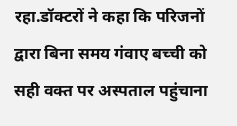रहा.डॉक्टरों ने कहा कि परिजनों द्वारा बिना समय गंवाए बच्ची को सही वक्त पर अस्पताल पहुंचाना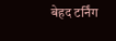बेहद टर्निंग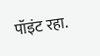पॉइंट रहा.